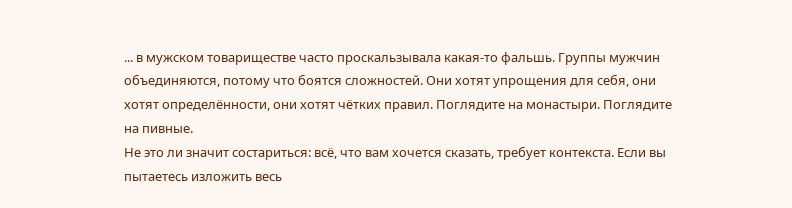... в мужском товариществе часто проскальзывала какая-то фальшь. Группы мужчин объединяются, потому что боятся сложностей. Они хотят упрощения для себя, они хотят определённости, они хотят чётких правил. Поглядите на монастыри. Поглядите на пивные.
Не это ли значит состариться: всё, что вам хочется сказать, требует контекста. Если вы пытаетесь изложить весь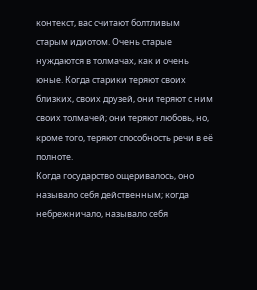контекст, вас считают болтливым старым идиотом. Очень старые нуждаются в толмачах, как и очень юные. Когда старики теряют своих близких, своих друзей, они теряют с ним своих толмачей; они теряют любовь, но, кроме того, теряют способность речи в её полноте.
Когда государство ощеривалось, оно называло себя действенным; когда небрежничало, называло себя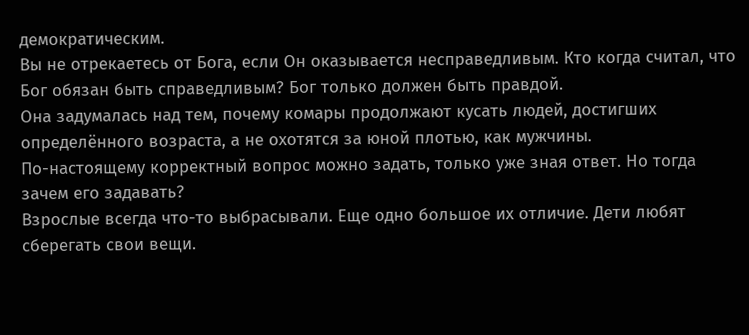демократическим.
Вы не отрекаетесь от Бога, если Он оказывается несправедливым. Кто когда считал, что Бог обязан быть справедливым? Бог только должен быть правдой.
Она задумалась над тем, почему комары продолжают кусать людей, достигших определённого возраста, а не охотятся за юной плотью, как мужчины.
По-настоящему корректный вопрос можно задать, только уже зная ответ. Но тогда зачем его задавать?
Взрослые всегда что-то выбрасывали. Еще одно большое их отличие. Дети любят сберегать свои вещи.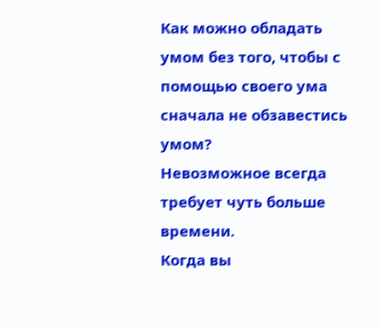Как можно обладать умом без того, чтобы с помощью своего ума сначала не обзавестись умом?
Невозможное всегда требует чуть больше времени.
Когда вы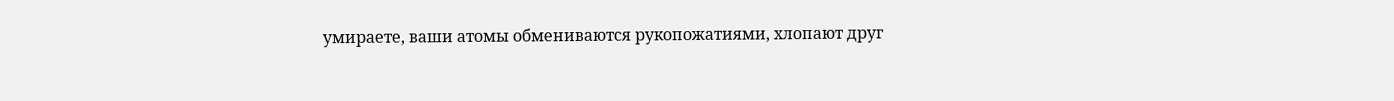умираете, ваши атомы обмениваются рукопожатиями, хлопают друг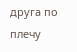друга по плечу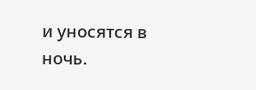и уносятся в ночь.